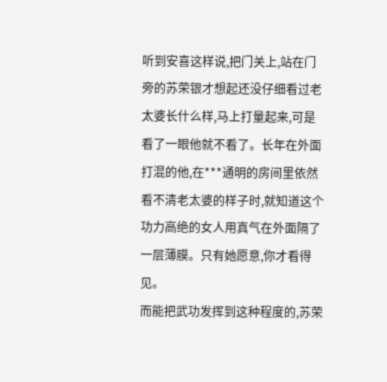听到安喜这样说,把门关上,站在门旁的苏荣银才想起还没仔细看过老太婆长什么样,马上打量起来,可是看了一眼他就不看了。长年在外面打混的他,在***通明的房间里依然看不清老太婆的样子时,就知道这个功力高绝的女人用真气在外面隔了一层薄膜。只有她愿意,你才看得见。
而能把武功发挥到这种程度的,苏荣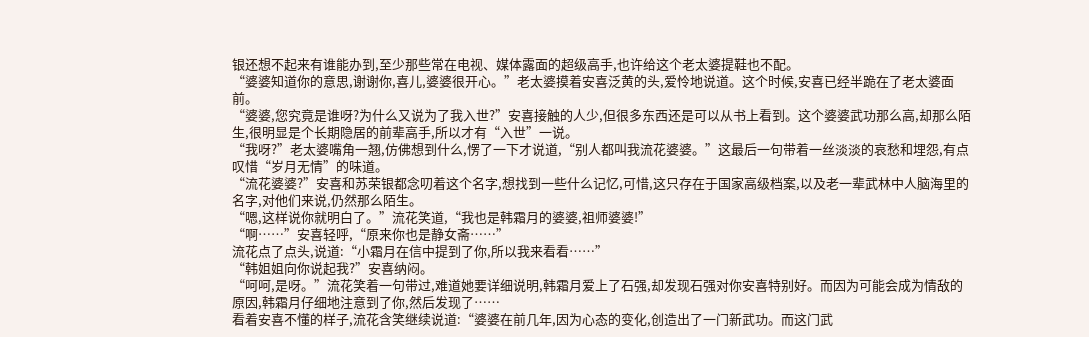银还想不起来有谁能办到,至少那些常在电视、媒体露面的超级高手,也许给这个老太婆提鞋也不配。
“婆婆知道你的意思,谢谢你,喜儿,婆婆很开心。”老太婆摸着安喜泛黄的头,爱怜地说道。这个时候,安喜已经半跪在了老太婆面前。
“婆婆,您究竟是谁呀?为什么又说为了我入世?”安喜接触的人少,但很多东西还是可以从书上看到。这个婆婆武功那么高,却那么陌生,很明显是个长期隐居的前辈高手,所以才有“入世”一说。
“我呀?”老太婆嘴角一翘,仿佛想到什么,愣了一下才说道,“别人都叫我流花婆婆。”这最后一句带着一丝淡淡的哀愁和埋怨,有点叹惜“岁月无情”的味道。
“流花婆婆?”安喜和苏荣银都念叨着这个名字,想找到一些什么记忆,可惜,这只存在于国家高级档案,以及老一辈武林中人脑海里的名字,对他们来说,仍然那么陌生。
“嗯,这样说你就明白了。”流花笑道,“我也是韩霜月的婆婆,祖师婆婆!”
“啊……”安喜轻呼,“原来你也是静女斋……”
流花点了点头,说道:“小霜月在信中提到了你,所以我来看看……”
“韩姐姐向你说起我?”安喜纳闷。
“呵呵,是呀。”流花笑着一句带过,难道她要详细说明,韩霜月爱上了石强,却发现石强对你安喜特别好。而因为可能会成为情敌的原因,韩霜月仔细地注意到了你,然后发现了……
看着安喜不懂的样子,流花含笑继续说道:“婆婆在前几年,因为心态的变化,创造出了一门新武功。而这门武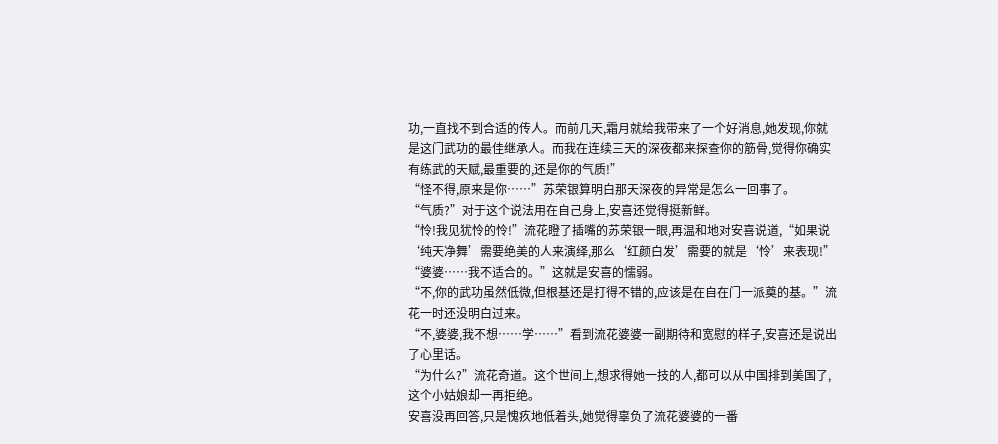功,一直找不到合适的传人。而前几天,霜月就给我带来了一个好消息,她发现,你就是这门武功的最佳继承人。而我在连续三天的深夜都来探查你的筋骨,觉得你确实有练武的天赋,最重要的,还是你的气质!”
“怪不得,原来是你……”苏荣银算明白那天深夜的异常是怎么一回事了。
“气质?”对于这个说法用在自己身上,安喜还觉得挺新鲜。
“怜!我见犹怜的怜!”流花瞪了插嘴的苏荣银一眼,再温和地对安喜说道,“如果说‘纯天净舞’需要绝美的人来演绎,那么‘红颜白发’需要的就是‘怜’来表现!”
“婆婆……我不适合的。”这就是安喜的懦弱。
“不,你的武功虽然低微,但根基还是打得不错的,应该是在自在门一派奠的基。”流花一时还没明白过来。
“不,婆婆,我不想……学……”看到流花婆婆一副期待和宽慰的样子,安喜还是说出了心里话。
“为什么?”流花奇道。这个世间上,想求得她一技的人,都可以从中国排到美国了,这个小姑娘却一再拒绝。
安喜没再回答,只是愧疚地低着头,她觉得辜负了流花婆婆的一番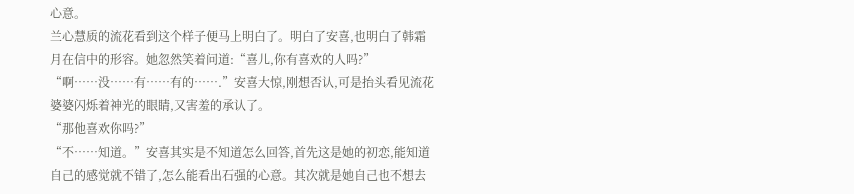心意。
兰心慧质的流花看到这个样子便马上明白了。明白了安喜,也明白了韩霜月在信中的形容。她忽然笑着问道:“喜儿,你有喜欢的人吗?”
“啊……没……有……有的…….”安喜大惊,刚想否认,可是抬头看见流花婆婆闪烁着神光的眼睛,又害羞的承认了。
“那他喜欢你吗?”
“不……知道。”安喜其实是不知道怎么回答,首先这是她的初恋,能知道自己的感觉就不错了,怎么能看出石强的心意。其次就是她自己也不想去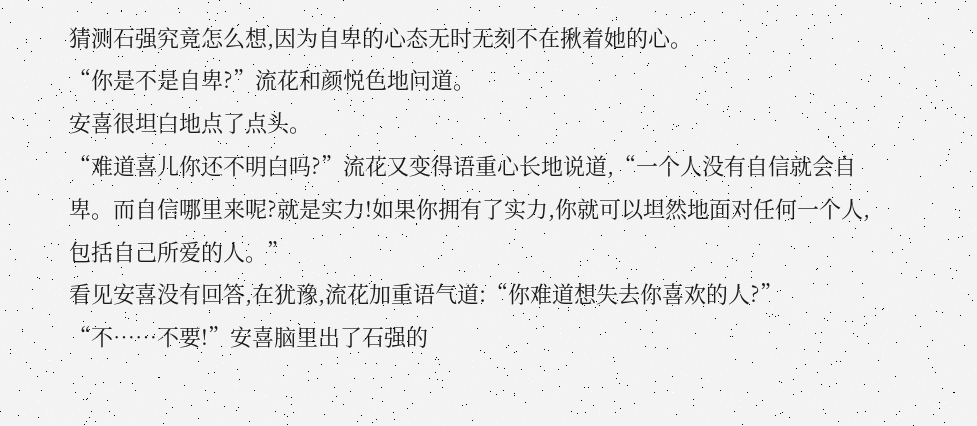猜测石强究竟怎么想,因为自卑的心态无时无刻不在揪着她的心。
“你是不是自卑?”流花和颜悦色地问道。
安喜很坦白地点了点头。
“难道喜儿你还不明白吗?”流花又变得语重心长地说道,“一个人没有自信就会自卑。而自信哪里来呢?就是实力!如果你拥有了实力,你就可以坦然地面对任何一个人,包括自己所爱的人。”
看见安喜没有回答,在犹豫,流花加重语气道:“你难道想失去你喜欢的人?”
“不……不要!”安喜脑里出了石强的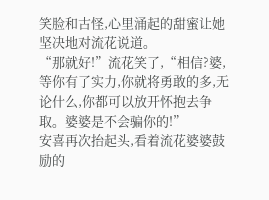笑脸和古怪,心里涌起的甜蜜让她坚决地对流花说道。
“那就好!”流花笑了,“相信?婆,等你有了实力,你就将勇敢的多,无论什么,你都可以放开怀抱去争取。婆婆是不会骗你的!”
安喜再次抬起头,看着流花婆婆鼓励的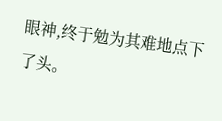眼神,终于勉为其难地点下了头。